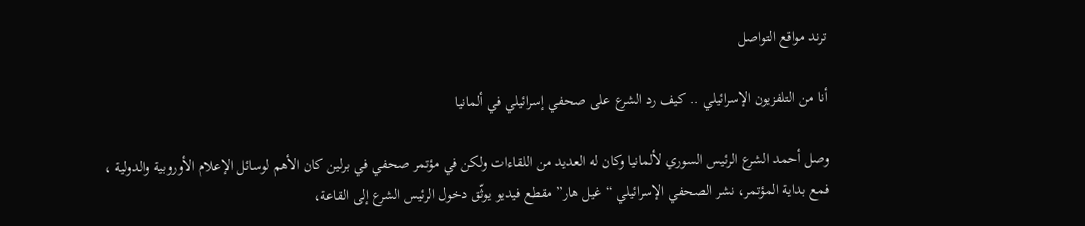ترند مواقع التواصل

أنا من التلفزيون الإسرائيلي .. كيف رد الشرع على صحفي إسرائيلي في ألمانيا

وصل أحمد الشرع الرئيس السوري لألمانيا وكان له العديد من اللقاءات ولكن في مؤتمر صحفي في برلين كان الأهم لوسائل الإعلام الأوروبية والدولية ، فمع بداية المؤتمر، نشر الصحفي الإسرائيلي “غيل هار” مقطع فيديو يوثّق دخول الرئيس الشرع إلى القاعة،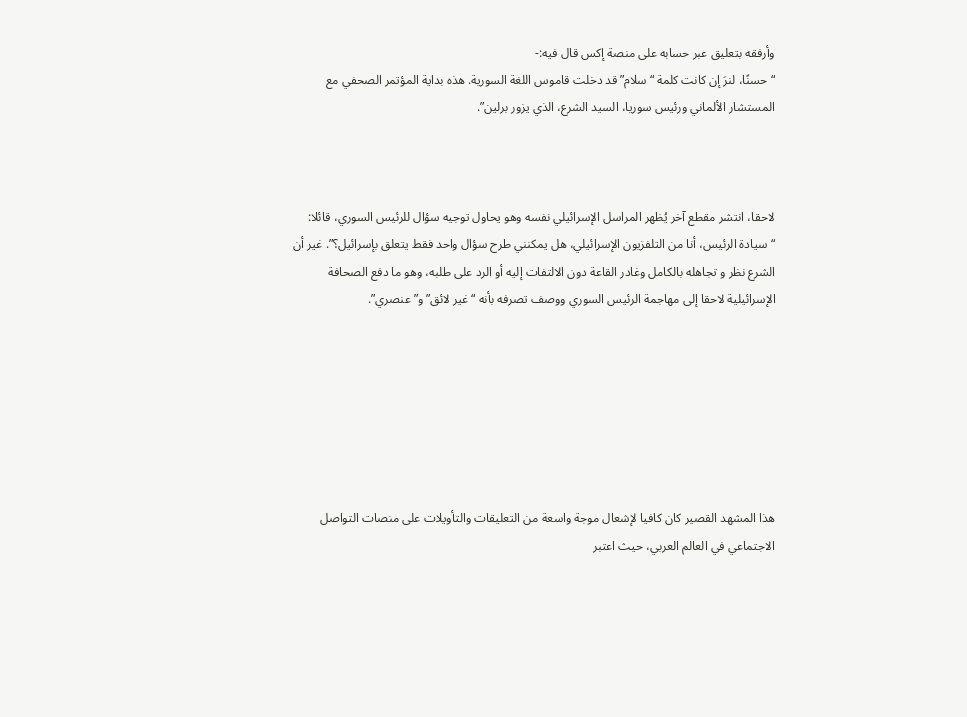وأرفقه بتعليق عبر حسابه على منصة إكس قال فيه:-
“حسنًا، لنرَ إن كانت كلمة “سلام” قد دخلت قاموس اللغة السورية. هذه بداية المؤتمر الصحفي مع المستشار الألماني ورئيس سوريا، السيد الشرع، الذي يزور برلين”.



لاحقا، انتشر مقطع آخر يُظهر المراسل الإسرائيلي نفسه وهو يحاول توجيه سؤال للرئيس السوري، قائلا: “سيادة الرئيس، أنا من التلفزيون الإسرائيلي، هل يمكنني طرح سؤال واحد فقط يتعلق بإسرائيل؟”. غير أن الشرع نظر و تجاهله بالكامل وغادر القاعة دون الالتفات إليه أو الرد على طلبه، وهو ما دفع الصحافة الإسرائيلية لاحقا إلى مهاجمة الرئيس السوري ووصف تصرفه بأنه “غير لائق” و”عنصري”.







هذا المشهد القصير كان كافيا لإشعال موجة واسعة من التعليقات والتأويلات على منصات التواصل الاجتماعي في العالم العربي، حيث اعتبر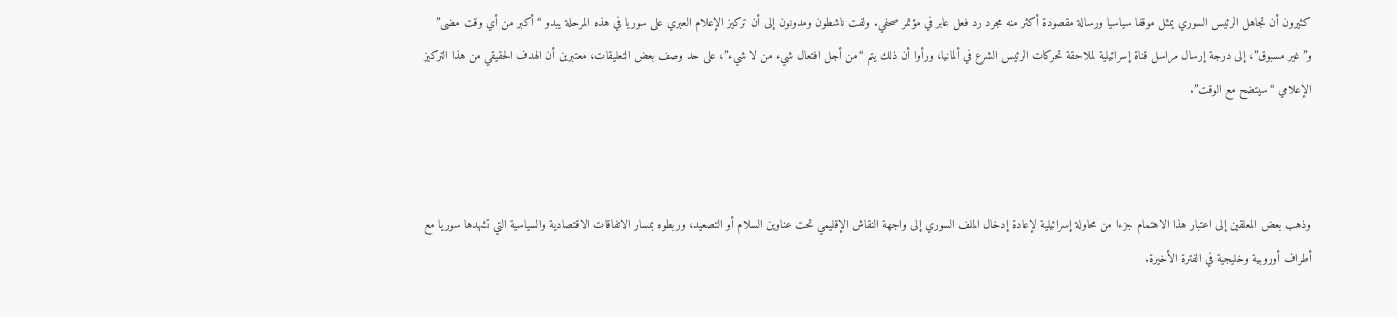كثيرون أن تجاهل الرئيس السوري يمثل موقفا سياسيا ورسالة مقصودة أكثر منه مجرد رد فعل عابر في مؤتمر صحفي. ولفت ناشطون ومدونون إلى أن تركيز الإعلام العبري على سوريا في هذه المرحلة يبدو “أكبر من أي وقت مضى” و”غير مسبوق”، إلى درجة إرسال مراسل قناة إسرائيلية لملاحقة تحركات الرئيس الشرع في ألمانيا، ورأوا أن ذلك يتم “من أجل افتعال شيء من لا شيء”، على حد وصف بعض التعليقات، معتبرين أن الهدف الحقيقي من هذا التركيز الإعلامي “سيتضح مع الوقت”.



وذهب بعض المعلقين إلى اعتبار هذا الاهتمام جزءا من محاولة إسرائيلية لإعادة إدخال الملف السوري إلى واجهة النقاش الإقليمي تحت عناوين السلام أو التصعيد، وربطوه بمسار الاتفاقات الاقتصادية والسياسية التي تشهدها سوريا مع أطراف أوروبية وخليجية في الفترة الأخيرة.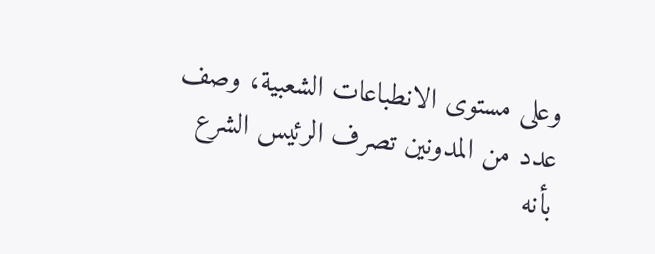وعلى مستوى الانطباعات الشعبية، وصف عدد من المدونين تصرف الرئيس الشرع بأنه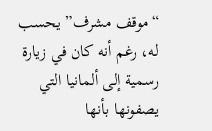“موقف مشرف” يحسب له، رغم أنه كان في زيارة رسمية إلى ألمانيا التي يصفونها بأنها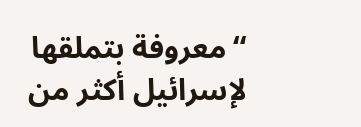“معروفة بتملقها لإسرائيل أكثر من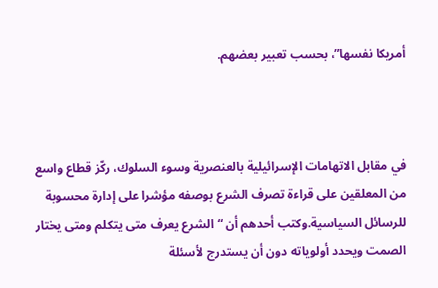أمريكا نفسها”، بحسب تعبير بعضهم.



في مقابل الاتهامات الإسرائيلية بالعنصرية وسوء السلوك، ركّز قطاع واسع من المعلقين على قراءة تصرف الشرع بوصفه مؤشرا على إدارة محسوبة للرسائل السياسية.وكتب أحدهم أن “الشرع يعرف متى يتكلم ومتى يختار الصمت ويحدد أولوياته دون أن يستدرج لأسئلة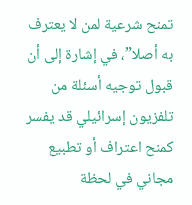تمنح شرعية لمن لا يعترف به أصلا”، في إشارة إلى أن قبول توجيه أسئلة من تلفزيون إسرائيلي قد يفسر كمنح اعتراف أو تطبيع مجاني في لحظة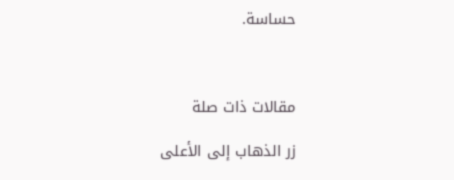حساسة.



مقالات ذات صلة

زر الذهاب إلى الأعلى